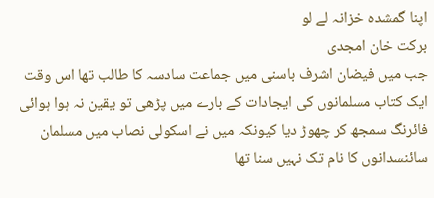اپنا گمشدہ خزانہ لے لو
برکت خان امجدی
جب میں فیضان اشرف باسنی میں جماعت سادسہ کا طالب تھا اس وقت ایک کتاب مسلمانوں کی ایجادات کے بارے میں پڑھی تو یقین نہ ہوا ہوائی فائرنگ سمجھ کر چھوڑ دیا کیونکہ میں نے اسکولی نصاب میں مسلمان سائنسدانوں کا نام تک نہیں سنا تھا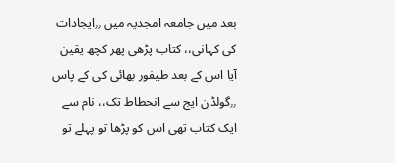بعد میں جامعہ امجدیہ میں ٫٫ایجادات کی کہانی،، کتاب پڑھی پھر کچھ یقین آیا اس کے بعد طیفور بھائی کی کے پاس ٫٫گولڈن ایج سے انحطاط تک،، نام سے ایک کتاب تھی اس کو پڑھا تو پہلے تو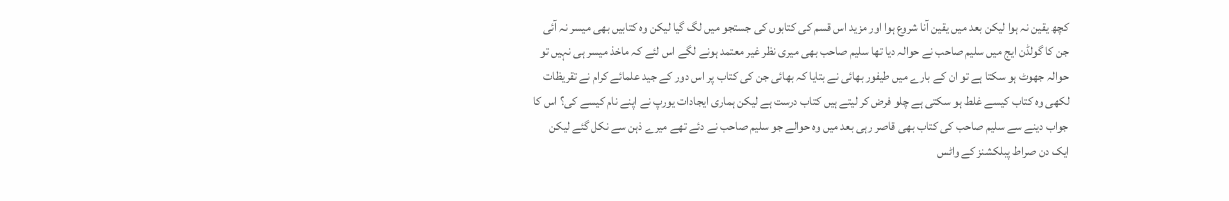کچھ یقین نہ ہوا لیکن بعد میں یقین آنا شروع ہوا اور مزید اس قسم کی کتابوں کی جستجو میں لگ گیا لیکن وہ کتابیں بھی میسر نہ آئی جن کا گولڈن ایج میں سلیم صاحب نے حوالہ دیا تھا سلیم صاحب بھی میری نظر غیر معتمد ہونے لگے اس لئے کہ ماخذ میسر ہی نہیں تو حوالہ جھوٹ ہو سکتا ہے تو ان کے بارے میں طیفور بھائی نے بتایا کہ بھائی جن کی کتاب پر اس دور کے جید علمائے کرام نے تقریظات لکھی وہ کتاب کیسے غلط ہو سکتی ہے چلو فرض کر لیتے ہیں کتاب درست ہے لیکن ہماری ایجادات یورپ نے اپنے نام کیسے کی؟ اس کا جواب دینے سے سلیم صاحب کی کتاب بھی قاصر رہی بعد میں وہ حوالے جو سلیم صاحب نے دئے تھے میرے ذہن سے نکل گئے لیکن ایک دن صراط پبلکشنز کے واٹس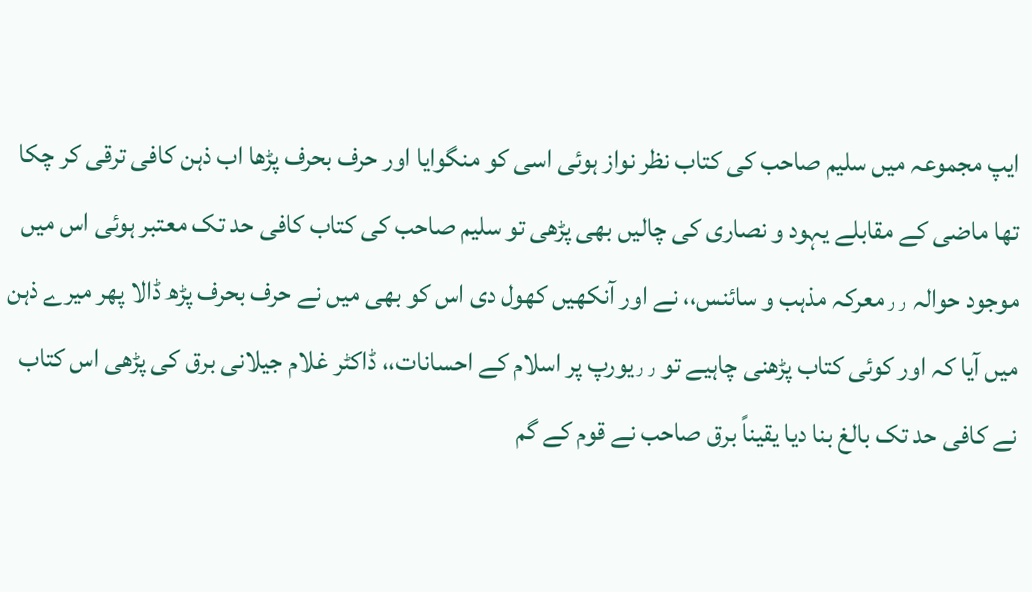ایپ مجموعہ میں سلیم صاحب کی کتاب نظر نواز ہوئی اسی کو منگوایا اور حرف بحرف پڑھا اب ذہن کافی ترقی کر چکا تھا ماضی کے مقابلے یہود و نصاری کی چالیں بھی پڑھی تو سلیم صاحب کی کتاب کافی حد تک معتبر ہوئی اس میں موجود حوالہ ٫٫معرکہ مذہب و سائنس،، نے اور آنکھیں کھول دی اس کو بھی میں نے حرف بحرف پڑھ ڈالا پھر میرے ذہن میں آیا کہ اور کوئی کتاب پڑھنی چاہیے تو ٫٫یورپ پر اسلام کے احسانات،، ڈاکٹر غلام جیلانی برق کی پڑھی اس کتاب نے کافی حد تک بالغ بنا دیا یقیناً برق صاحب نے قوم کے گم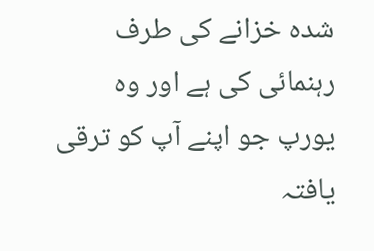شدہ خزانے کی طرف رہنمائی کی ہے اور وہ یورپ جو اپنے آپ کو ترقی یافتہ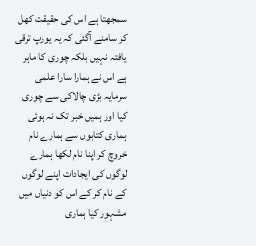سمجھتا ہے اس کی حقیقت کھل کر سامنے آگئی کہ یہ یورپ ترقی یافتہ نہیں بلکہ چوری کا ماہر ہے اس نے ہمارا سارا علمی سرمایہ بڑی چالاکی سے چوری کیا اور ہمیں خبر تک نہ ہوئی ہماری کتابوں سے ہمارے نام خروچ کر اپنا نام لکھا ہمارے لوگوں کی ایجادات اپنے لوگوں کے نام کر کے اس کو دنیاں میں مشہور کیا ہماری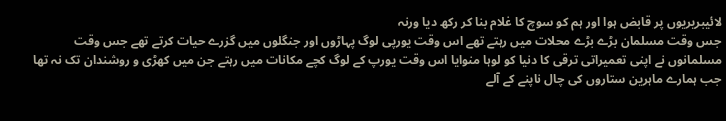لائیبریریوں پر قابض ہوا اور ہم کو سوچ کا غلام بنا کر رکھ دیا ورنہ
جس وقت مسلمان بڑے بڑے محلات میں رہتے تھے اس وقت یورپی لوگ پہاڑوں اور جنگلوں میں گزرے حیات کرتے تھے جس وقت مسلمانوں نے اپنی تعمیراتی ترقی کا دنیا کو لوہا منوایا اس وقت یورپ کے لوگ کچے مکانات میں رہتے جن میں کھڑی و روشندان تک نہ تھا جب ہمارے ماہرین ستاروں کی چال ناپنے کے آلے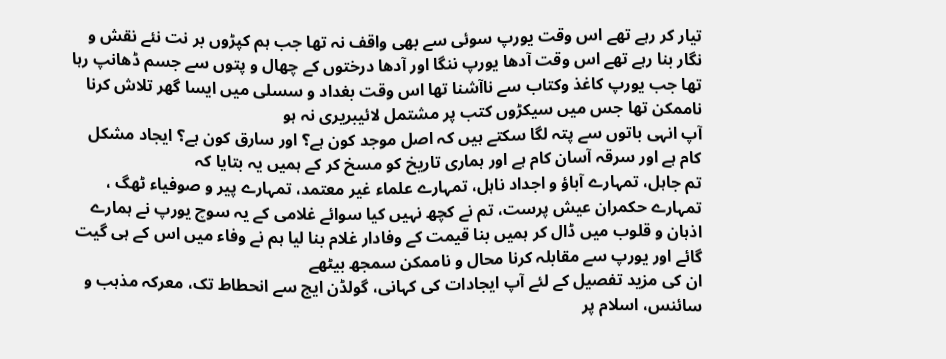تیار کر رہے تھے اس وقت یورپ سوئی سے بھی واقف نہ تھا جب ہم کپڑوں بر نت نئے نقش و نگار بنا رہے تھے اس وقت آدھا یورپ ننگا اور آدھا درختوں کے چھال و پتوں سے جسم ڈھانپ رہا تھا جب یورپ کاغذ وکتاب سے ناآشنا تھا اس وقت بغداد و سسلی میں ایسا گھر تلاش کرنا ناممکن تھا جس میں سیکڑوں کتب پر مشتمل لائیبریری نہ ہو
آپ انہی باتوں سے پتہ لگا سکتے ہیں کہ اصل موجد کون ہے؟ اور سارق کون ہے؟ ایجاد مشکل کام ہے اور سرقہ آسان کام ہے اور ہماری تاریخ کو مسخ کر کے ہمیں یہ بتایا کہ
تم جاہل، تمہارے آباؤ و اجداد ناہل، تمہارے علماء غیر معتمد، تمہارے پیر و صوفیاء ٹھگ ، تمہارے حکمران عیش پرست، تم نے کچھ نہیں کیا سوائے غلامی کے یہ سوچ یورپ نے ہمارے اذہان و قلوب میں ڈال کر ہمیں بنا قیمت کے وفادار غلام بنا لیا ہم نے وفاء میں اس کے ہی گیت گائے اور یورپ سے مقابلہ کرنا محال و ناممکن سمجھ بیٹھے
ان کی مزید تفصیل کے لئے آپ ایجادات کی کہانی، گولڈن ایج سے انحطاط تک، معرکہ مذہب و سائنس، اسلام پر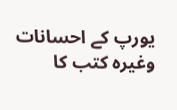یورپ کے احسانات وغیرہ کتب کا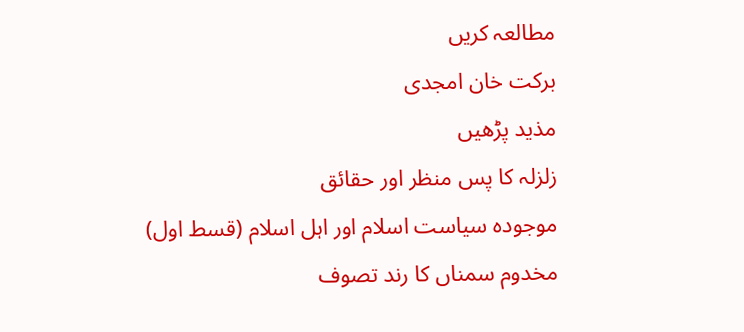مطالعہ کریں
برکت خان امجدی
مذید پڑھیں
زلزلہ کا پس منظر اور حقائق
موجودہ سیاست اسلام اور اہل اسلام (قسط اول)
مخدوم سمناں کا رند تصوف